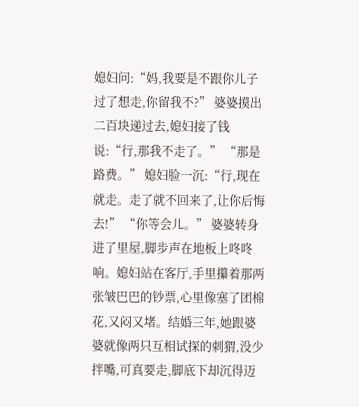媳妇问:“妈,我要是不跟你儿子过了想走,你留我不?” 婆婆摸出二百块递过去,媳妇接了钱说:“行,那我不走了。” “那是路费。” 媳妇脸一沉:“行,现在就走。走了就不回来了,让你后悔去!” “你等会儿。” 婆婆转身进了里屋,脚步声在地板上咚咚响。媳妇站在客厅,手里攥着那两张皱巴巴的钞票,心里像塞了团棉花,又闷又堵。结婚三年,她跟婆婆就像两只互相试探的刺猬,没少拌嘴,可真要走,脚底下却沉得迈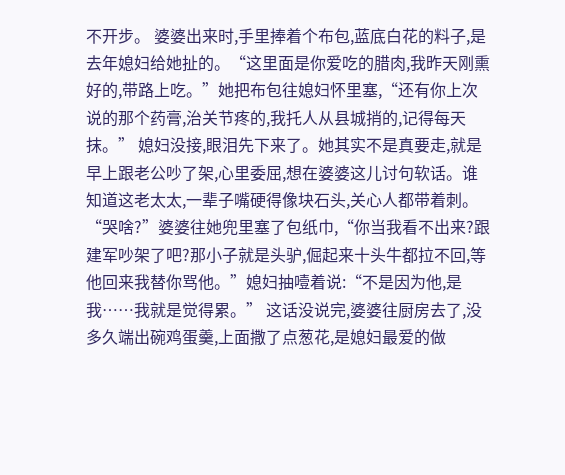不开步。 婆婆出来时,手里捧着个布包,蓝底白花的料子,是去年媳妇给她扯的。“这里面是你爱吃的腊肉,我昨天刚熏好的,带路上吃。”她把布包往媳妇怀里塞,“还有你上次说的那个药膏,治关节疼的,我托人从县城捎的,记得每天抹。” 媳妇没接,眼泪先下来了。她其实不是真要走,就是早上跟老公吵了架,心里委屈,想在婆婆这儿讨句软话。谁知道这老太太,一辈子嘴硬得像块石头,关心人都带着刺。 “哭啥?”婆婆往她兜里塞了包纸巾,“你当我看不出来?跟建军吵架了吧?那小子就是头驴,倔起来十头牛都拉不回,等他回来我替你骂他。”媳妇抽噎着说:“不是因为他,是我……我就是觉得累。” 这话没说完,婆婆往厨房去了,没多久端出碗鸡蛋羹,上面撒了点葱花,是媳妇最爱的做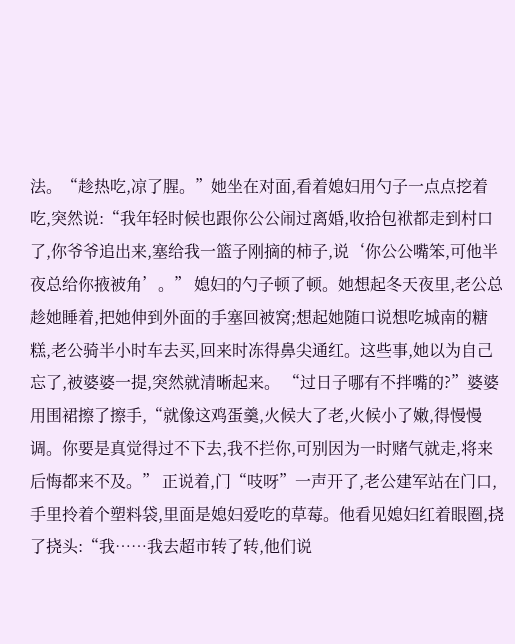法。“趁热吃,凉了腥。”她坐在对面,看着媳妇用勺子一点点挖着吃,突然说:“我年轻时候也跟你公公闹过离婚,收拾包袱都走到村口了,你爷爷追出来,塞给我一篮子刚摘的柿子,说‘你公公嘴笨,可他半夜总给你掖被角’。” 媳妇的勺子顿了顿。她想起冬天夜里,老公总趁她睡着,把她伸到外面的手塞回被窝;想起她随口说想吃城南的糖糕,老公骑半小时车去买,回来时冻得鼻尖通红。这些事,她以为自己忘了,被婆婆一提,突然就清晰起来。 “过日子哪有不拌嘴的?”婆婆用围裙擦了擦手,“就像这鸡蛋羹,火候大了老,火候小了嫩,得慢慢调。你要是真觉得过不下去,我不拦你,可别因为一时赌气就走,将来后悔都来不及。” 正说着,门“吱呀”一声开了,老公建军站在门口,手里拎着个塑料袋,里面是媳妇爱吃的草莓。他看见媳妇红着眼圈,挠了挠头:“我……我去超市转了转,他们说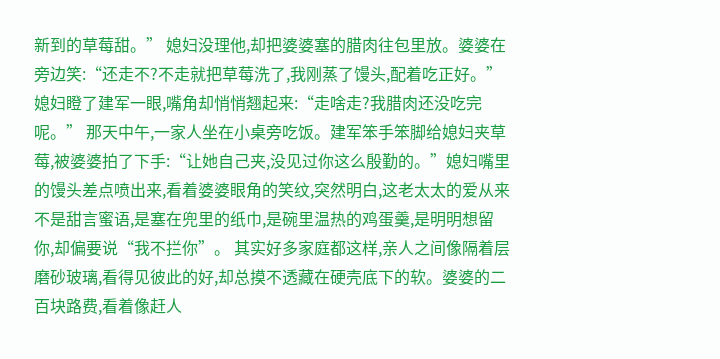新到的草莓甜。” 媳妇没理他,却把婆婆塞的腊肉往包里放。婆婆在旁边笑:“还走不?不走就把草莓洗了,我刚蒸了馒头,配着吃正好。”媳妇瞪了建军一眼,嘴角却悄悄翘起来:“走啥走?我腊肉还没吃完呢。” 那天中午,一家人坐在小桌旁吃饭。建军笨手笨脚给媳妇夹草莓,被婆婆拍了下手:“让她自己夹,没见过你这么殷勤的。”媳妇嘴里的馒头差点喷出来,看着婆婆眼角的笑纹,突然明白,这老太太的爱从来不是甜言蜜语,是塞在兜里的纸巾,是碗里温热的鸡蛋羹,是明明想留你,却偏要说“我不拦你”。 其实好多家庭都这样,亲人之间像隔着层磨砂玻璃,看得见彼此的好,却总摸不透藏在硬壳底下的软。婆婆的二百块路费,看着像赶人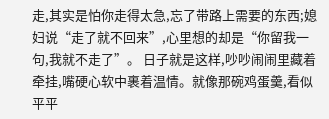走,其实是怕你走得太急,忘了带路上需要的东西;媳妇说“走了就不回来”,心里想的却是“你留我一句,我就不走了”。 日子就是这样,吵吵闹闹里藏着牵挂,嘴硬心软中裹着温情。就像那碗鸡蛋羹,看似平平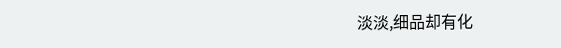淡淡,细品却有化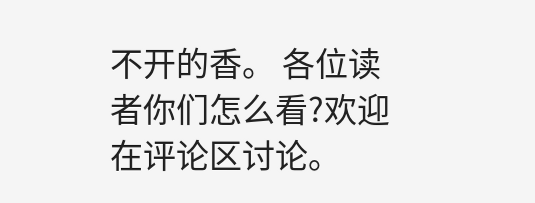不开的香。 各位读者你们怎么看?欢迎在评论区讨论。